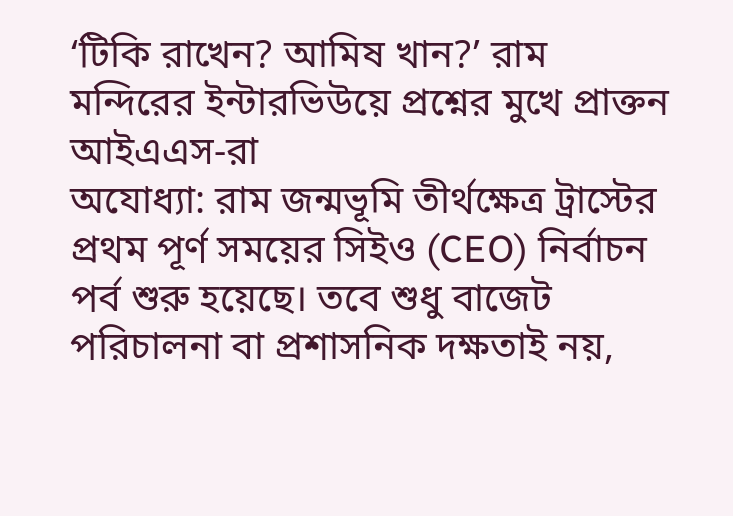‘টিকি রাখেন? আমিষ খান?’ রাম মন্দিরের ইন্টারভিউয়ে প্রশ্নের মুখে প্রাক্তন আইএএস-রা
অযোধ্যা: রাম জন্মভূমি তীর্থক্ষেত্র ট্রাস্টের প্রথম পূর্ণ সময়ের সিইও (CEO) নির্বাচন পর্ব শুরু হয়েছে। তবে শুধু বাজেট পরিচালনা বা প্রশাসনিক দক্ষতাই নয়,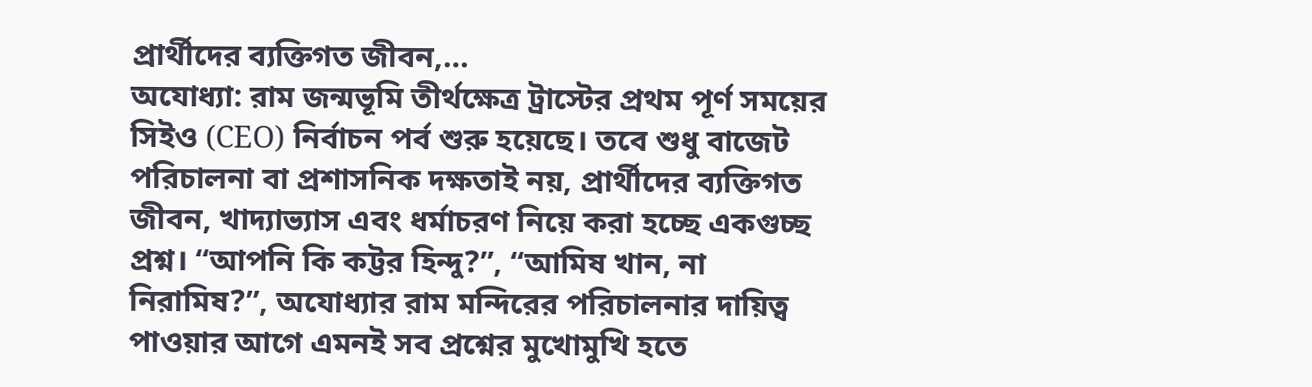প্রার্থীদের ব্যক্তিগত জীবন,…
অযোধ্যা: রাম জন্মভূমি তীর্থক্ষেত্র ট্রাস্টের প্রথম পূর্ণ সময়ের সিইও (CEO) নির্বাচন পর্ব শুরু হয়েছে। তবে শুধু বাজেট পরিচালনা বা প্রশাসনিক দক্ষতাই নয়, প্রার্থীদের ব্যক্তিগত জীবন, খাদ্যাভ্যাস এবং ধর্মাচরণ নিয়ে করা হচ্ছে একগুচ্ছ প্রশ্ন। “আপনি কি কট্টর হিন্দু?”, “আমিষ খান, না নিরামিষ?”, অযোধ্যার রাম মন্দিরের পরিচালনার দায়িত্ব পাওয়ার আগে এমনই সব প্রশ্নের মুখোমুখি হতে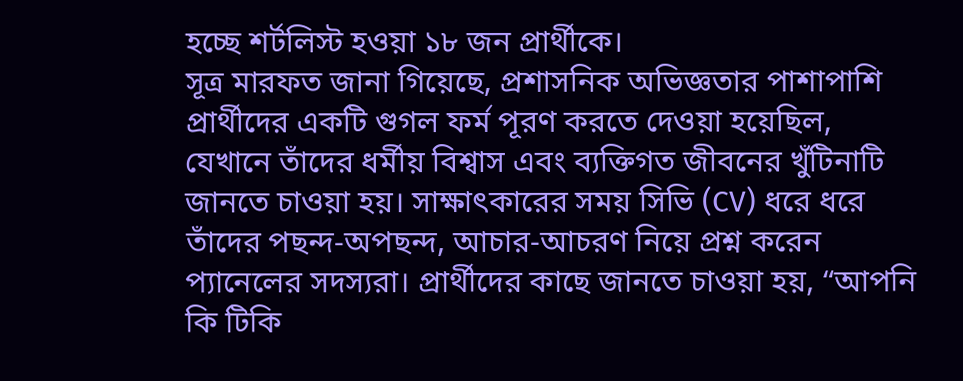হচ্ছে শর্টলিস্ট হওয়া ১৮ জন প্রার্থীকে।
সূত্র মারফত জানা গিয়েছে, প্রশাসনিক অভিজ্ঞতার পাশাপাশি প্রার্থীদের একটি গুগল ফর্ম পূরণ করতে দেওয়া হয়েছিল, যেখানে তাঁদের ধর্মীয় বিশ্বাস এবং ব্যক্তিগত জীবনের খুঁটিনাটি জানতে চাওয়া হয়। সাক্ষাৎকারের সময় সিভি (CV) ধরে ধরে তাঁদের পছন্দ-অপছন্দ, আচার-আচরণ নিয়ে প্রশ্ন করেন প্যানেলের সদস্যরা। প্রার্থীদের কাছে জানতে চাওয়া হয়, “আপনি কি টিকি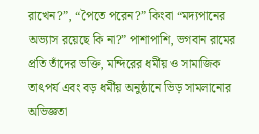রাখেন?”, “পৈতে পরেন?” কিংবা “মদ্যপানের অভ্যাস রয়েছে কি না?” পাশাপাশি, ভগবান রামের প্রতি তাঁদের ভক্তি, মন্দিরের ধর্মীয় ও সামাজিক তাৎপর্য এবং বড় ধর্মীয় অনুষ্ঠানে ভিড় সামলানোর অভিজ্ঞতা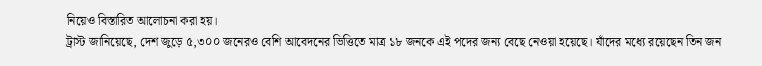নিয়েও বিস্তারিত আলোচনা করা হয়।
ট্রাস্ট জানিয়েছে, দেশ জুড়ে ৫,৩০০ জনেরও বেশি আবেদনের ভিত্তিতে মাত্র ১৮ জনকে এই পদের জন্য বেছে নেওয়া হয়েছে। যাঁদের মধ্যে রয়েছেন তিন জন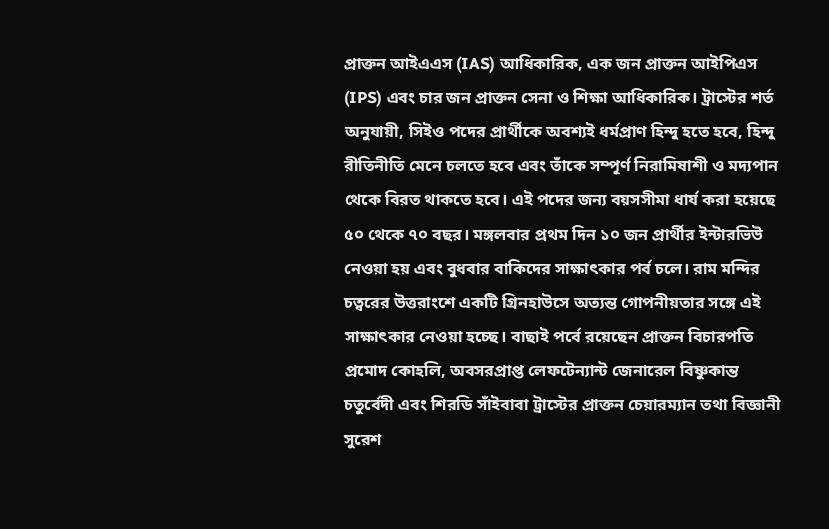প্রাক্তন আইএএস (IAS) আধিকারিক, এক জন প্রাক্তন আইপিএস (IPS) এবং চার জন প্রাক্তন সেনা ও শিক্ষা আধিকারিক। ট্রাস্টের শর্ত অনুযায়ী, সিইও পদের প্রার্থীকে অবশ্যই ধর্মপ্রাণ হিন্দু হতে হবে, হিন্দু রীতিনীতি মেনে চলতে হবে এবং তাঁকে সম্পূর্ণ নিরামিষাশী ও মদ্যপান থেকে বিরত থাকতে হবে। এই পদের জন্য বয়সসীমা ধার্য করা হয়েছে ৫০ থেকে ৭০ বছর। মঙ্গলবার প্রথম দিন ১০ জন প্রার্থীর ইন্টারভিউ নেওয়া হয় এবং বুধবার বাকিদের সাক্ষাৎকার পর্ব চলে। রাম মন্দির চত্বরের উত্তরাংশে একটি গ্রিনহাউসে অত্যন্ত গোপনীয়তার সঙ্গে এই সাক্ষাৎকার নেওয়া হচ্ছে। বাছাই পর্বে রয়েছেন প্রাক্তন বিচারপতি প্রমোদ কোহলি, অবসরপ্রাপ্ত লেফটেন্যান্ট জেনারেল বিষ্ণুকান্ত চতুর্বেদী এবং শিরডি সাঁইবাবা ট্রাস্টের প্রাক্তন চেয়ারম্যান তথা বিজ্ঞানী সুরেশ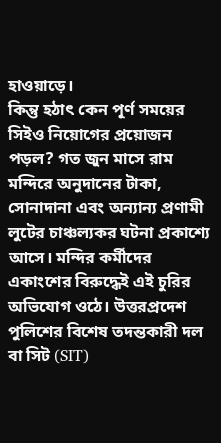হাওয়াড়ে।
কিন্তু হঠাৎ কেন পূর্ণ সময়ের সিইও নিয়োগের প্রয়োজন পড়ল? গত জুন মাসে রাম মন্দিরে অনুদানের টাকা, সোনাদানা এবং অন্যান্য প্রণামী লুটের চাঞ্চল্যকর ঘটনা প্রকাশ্যে আসে। মন্দির কর্মীদের একাংশের বিরুদ্ধেই এই চুরির অভিযোগ ওঠে। উত্তরপ্রদেশ পুলিশের বিশেষ তদন্তকারী দল বা সিট (SIT)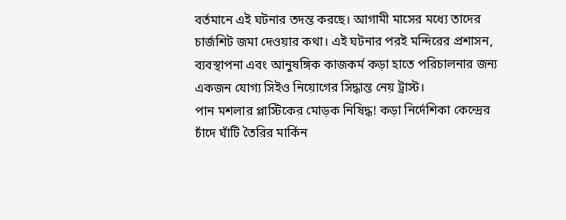বর্তমানে এই ঘটনার তদন্ত করছে। আগামী মাসের মধ্যে তাদের চার্জশিট জমা দেওয়ার কথা। এই ঘটনার পরই মন্দিরের প্রশাসন, ব্যবস্থাপনা এবং আনুষঙ্গিক কাজকর্ম কড়া হাতে পরিচালনার জন্য একজন যোগ্য সিইও নিয়োগের সিদ্ধান্ত নেয় ট্রাস্ট।
পান মশলার প্লাস্টিকের মোড়ক নিষিদ্ধ! কড়া নির্দেশিকা কেন্দ্রের
চাঁদে ঘাঁটি তৈরির মার্কিন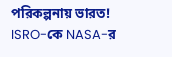পরিকল্পনায় ভারত! ISRO-কে NASA-র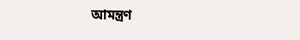আমন্ত্রণ